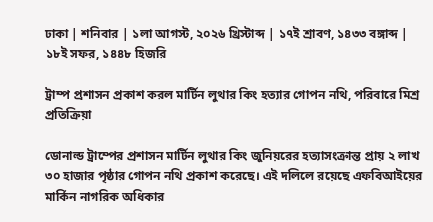ঢাকা | শনিবার | ১লা আগস্ট, ২০২৬ খ্রিস্টাব্দ | ১৭ই শ্রাবণ, ১৪৩৩ বঙ্গাব্দ | ১৮ই সফর, ১৪৪৮ হিজরি

ট্রাম্প প্রশাসন প্রকাশ করল মার্টিন লুথার কিং হত্যার গোপন নথি, পরিবারে মিশ্র প্রতিক্রিয়া

ডোনাল্ড ট্রাম্পের প্রশাসন মার্টিন লুথার কিং জুনিয়রের হত্যাসংক্রান্ত প্রায় ২ লাখ ৩০ হাজার পৃষ্ঠার গোপন নথি প্রকাশ করেছে। এই দলিলে রয়েছে এফবিআইয়ের মার্কিন নাগরিক অধিকার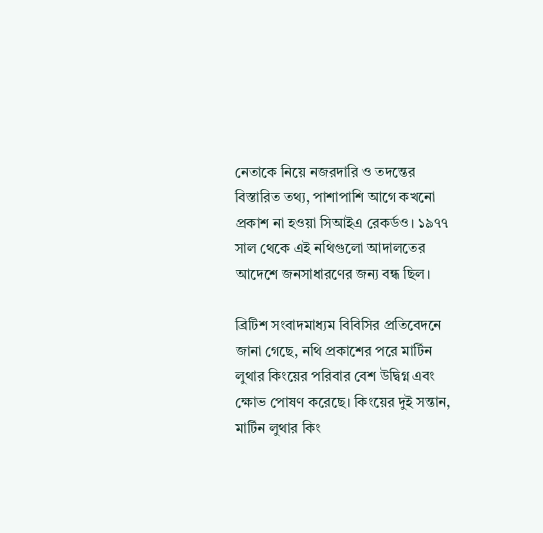নেতাকে নিয়ে নজরদারি ও তদন্তের বিস্তারিত তথ্য, পাশাপাশি আগে কখনো প্রকাশ না হওয়া সিআইএ রেকর্ডও। ১৯৭৭ সাল থেকে এই নথিগুলো আদালতের আদেশে জনসাধারণের জন্য বন্ধ ছিল।

ব্রিটিশ সংবাদমাধ্যম বিবিসির প্রতিবেদনে জানা গেছে, নথি প্রকাশের পরে মার্টিন লুথার কিংয়ের পরিবার বেশ উদ্বিগ্ন এবং ক্ষোভ পোষণ করেছে। কিংয়ের দুই সন্তান, মার্টিন লুথার কিং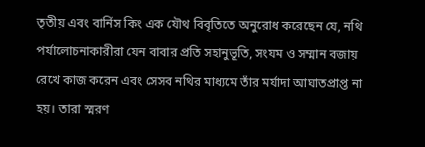তৃতীয় এবং বার্নিস কিং এক যৌথ বিবৃতিতে অনুরোধ করেছেন যে, নথি পর্যালোচনাকারীরা যেন বাবার প্রতি সহানুভূতি, সংযম ও সম্মান বজায় রেখে কাজ করেন এবং সেসব নথির মাধ্যমে তাঁর মর্যাদা আঘাতপ্রাপ্ত না হয়। তারা স্মরণ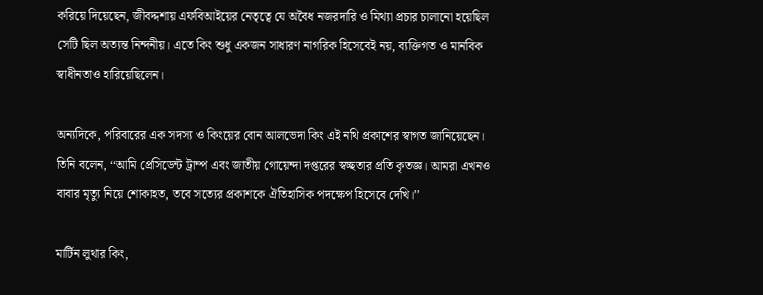করিয়ে দিয়েছেন, জীবদ্দশায় এফবিআইয়ের নেতৃত্বে যে অবৈধ নজরদারি ও মিথ্যা প্রচার চালানো হয়েছিল সেটি ছিল অত্যন্ত নিন্দনীয়। এতে কিং শুধু একজন সাধারণ নাগরিক হিসেবেই নয়, ব্যক্তিগত ও মানবিক স্বাধীনতাও হারিয়েছিলেন।

অন্যদিকে, পরিবারের এক সদস্য ও কিংয়ের বোন আলভেদা কিং এই নথি প্রকাশের স্বাগত জানিয়েছেন। তিনি বলেন, ‘‘আমি প্রেসিডেন্ট ট্রাম্প এবং জাতীয় গোয়েন্দা দপ্তরের স্বচ্ছতার প্রতি কৃতজ্ঞ। আমরা এখনও বাবার মৃত্যু নিয়ে শোকাহত, তবে সত্যের প্রকাশকে ঐতিহাসিক পদক্ষেপ হিসেবে দেখি।’’

মার্টিন লুথার কিং,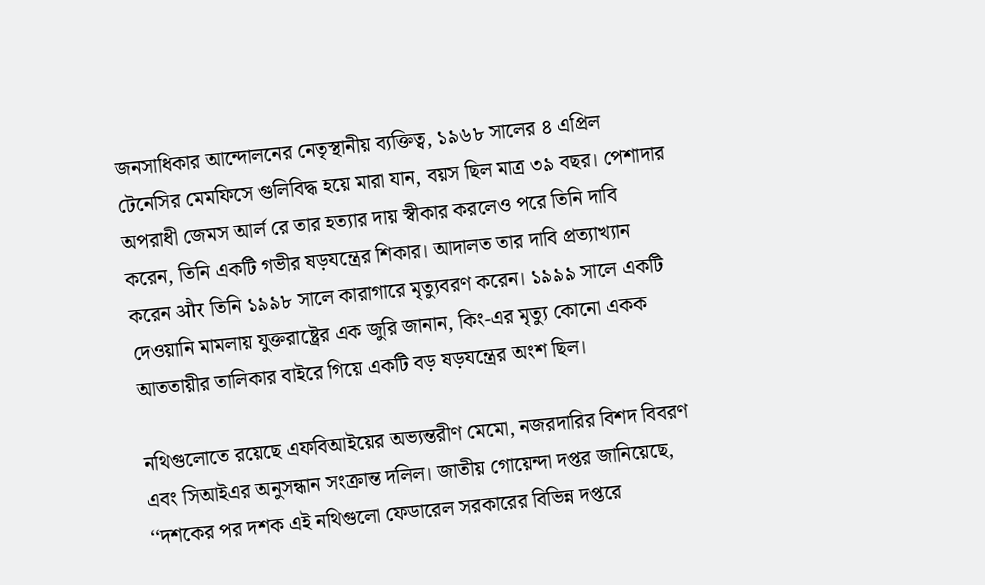জনসাধিকার আন্দোলনের নেতৃস্থানীয় ব্যক্তিত্ব, ১৯৬৮ সালের ৪ এপ্রিল টেনেসির মেমফিসে গুলিবিদ্ধ হয়ে মারা যান, বয়স ছিল মাত্র ৩৯ বছর। পেশাদার অপরাধী জেমস আর্ল রে তার হত্যার দায় স্বীকার করলেও পরে তিনি দাবি করেন, তিনি একটি গভীর ষড়যন্ত্রের শিকার। আদালত তার দাবি প্রত্যাখ্যান করেন और তিনি ১৯৯৮ সালে কারাগারে মৃত্যুবরণ করেন। ১৯৯৯ সালে একটি দেওয়ানি মামলায় যুক্তরাষ্ট্রের এক জুরি জানান, কিং-এর মৃত্যু কোনো একক আততায়ীর তালিকার বাইরে গিয়ে একটি বড় ষড়যন্ত্রের অংশ ছিল।

নথিগুলোতে রয়েছে এফবিআইয়ের অভ্যন্তরীণ মেমো, নজরদারির বিশদ বিবরণ এবং সিআইএর অনুসন্ধান সংক্রান্ত দলিল। জাতীয় গোয়েন্দা দপ্তর জানিয়েছে, ‘‘দশকের পর দশক এই নথিগুলো ফেডারেল সরকারের বিভিন্ন দপ্তরে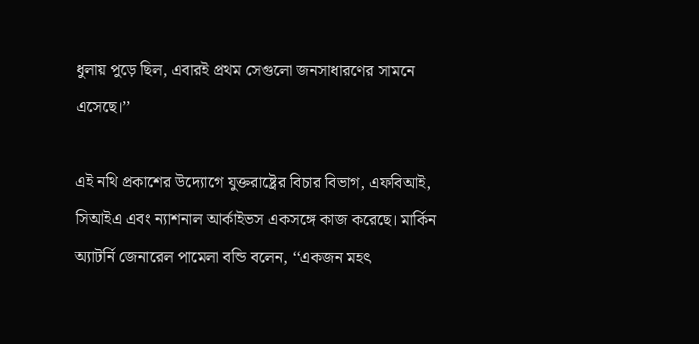ধুলায় পুড়ে ছিল, এবারই প্রথম সেগুলো জনসাধারণের সামনে এসেছে।’’

এই নথি প্রকাশের উদ্যোগে যুক্তরাষ্ট্রের বিচার বিভাগ, এফবিআই, সিআইএ এবং ন্যাশনাল আর্কাইভস একসঙ্গে কাজ করেছে। মার্কিন অ্যাটর্নি জেনারেল পামেলা বন্ডি বলেন, ‘‘একজন মহৎ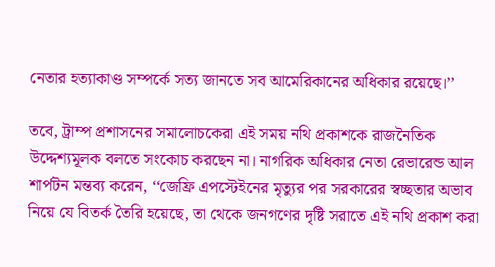নেতার হত্যাকাণ্ড সম্পর্কে সত্য জানতে সব আমেরিকানের অধিকার রয়েছে।’’

তবে, ট্রাম্প প্রশাসনের সমালোচকেরা এই সময় নথি প্রকাশকে রাজনৈতিক উদ্দেশ্যমূলক বলতে সংকোচ করছেন না। নাগরিক অধিকার নেতা রেভারেন্ড আল শার্পটন মন্তব্য করেন, ‘‘জেফ্রি এপস্টেইনের মৃত্যুর পর সরকারের স্বচ্ছতার অভাব নিয়ে যে বিতর্ক তৈরি হয়েছে, তা থেকে জনগণের দৃষ্টি সরাতে এই নথি প্রকাশ করা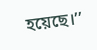হয়েছে।’’